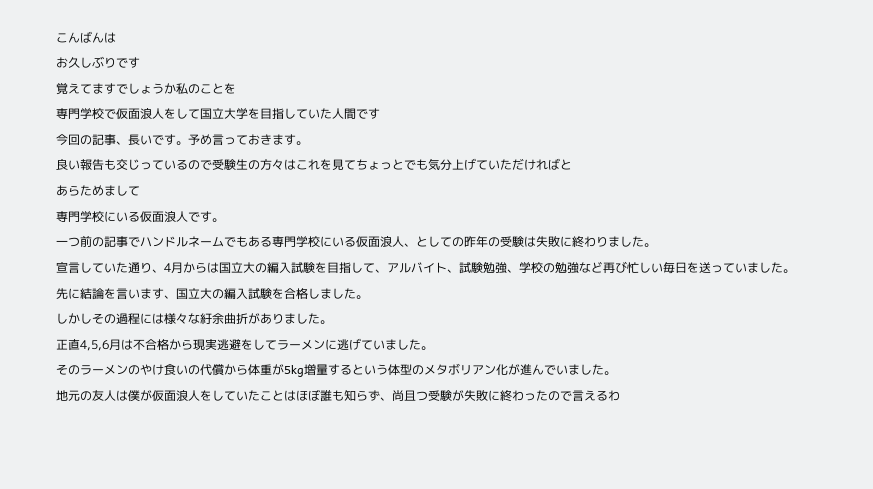こんばんは
お久しぶりです
覚えてますでしょうか私のことを
専門学校で仮面浪人をして国立大学を目指していた人間です
今回の記事、長いです。予め言っておきます。
良い報告も交じっているので受験生の方々はこれを見てちょっとでも気分上げていただければと
あらためまして
専門学校にいる仮面浪人です。
一つ前の記事でハンドルネームでもある専門学校にいる仮面浪人、としての昨年の受験は失敗に終わりました。
宣言していた通り、4月からは国立大の編入試験を目指して、アルバイト、試験勉強、学校の勉強など再び忙しい毎日を送っていました。
先に結論を言います、国立大の編入試験を合格しました。
しかしその過程には様々な紆余曲折がありました。
正直4,5,6月は不合格から現実逃避をしてラーメンに逃げていました。
そのラーメンのやけ食いの代償から体重が5kg増量するという体型のメタボリアン化が進んでいました。
地元の友人は僕が仮面浪人をしていたことはほぼ誰も知らず、尚且つ受験が失敗に終わったので言えるわ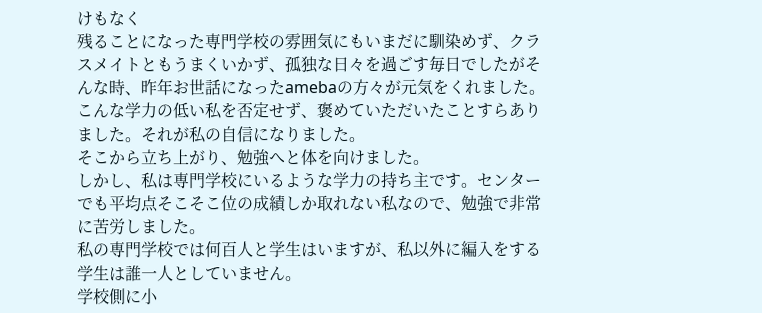けもなく
残ることになった専門学校の雰囲気にもいまだに馴染めず、クラスメイトともうまくいかず、孤独な日々を過ごす毎日でしたがそんな時、昨年お世話になったamebaの方々が元気をくれました。
こんな学力の低い私を否定せず、褒めていただいたことすらありました。それが私の自信になりました。
そこから立ち上がり、勉強へと体を向けました。
しかし、私は専門学校にいるような学力の持ち主です。センターでも平均点そこそこ位の成績しか取れない私なので、勉強で非常に苦労しました。
私の専門学校では何百人と学生はいますが、私以外に編入をする学生は誰一人としていません。
学校側に小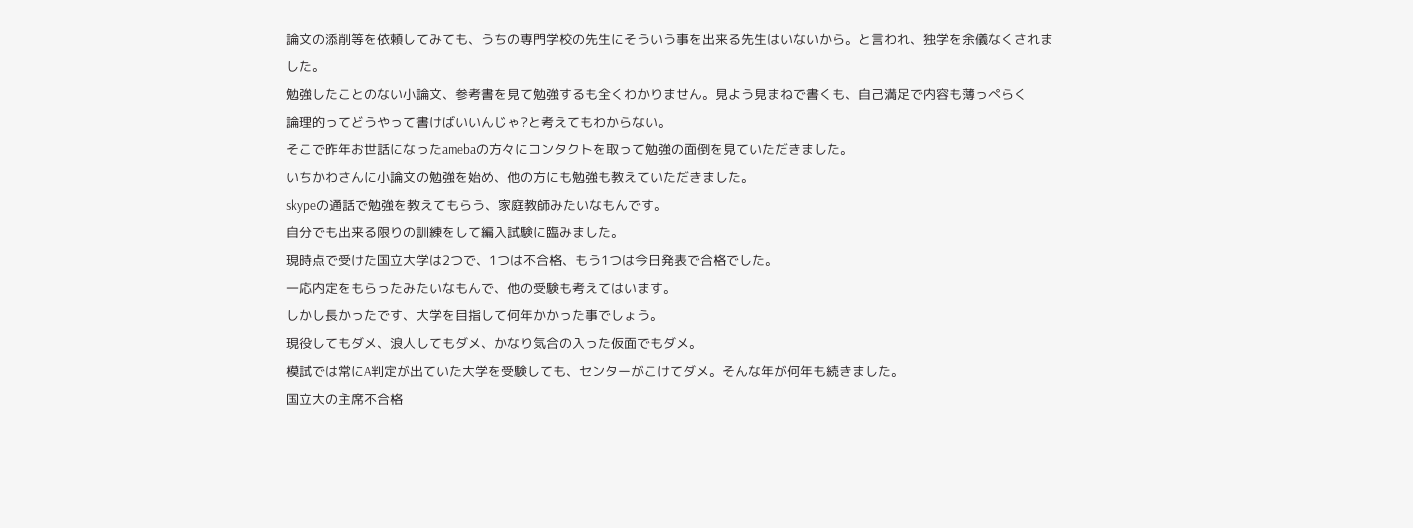論文の添削等を依頼してみても、うちの専門学校の先生にそういう事を出来る先生はいないから。と言われ、独学を余儀なくされました。
勉強したことのない小論文、参考書を見て勉強するも全くわかりません。見よう見まねで書くも、自己満足で内容も薄っぺらく
論理的ってどうやって書けばいいんじゃ?と考えてもわからない。
そこで昨年お世話になったamebaの方々にコンタクトを取って勉強の面倒を見ていただきました。
いちかわさんに小論文の勉強を始め、他の方にも勉強も教えていただきました。
skypeの通話で勉強を教えてもらう、家庭教師みたいなもんです。
自分でも出来る限りの訓練をして編入試験に臨みました。
現時点で受けた国立大学は2つで、1つは不合格、もう1つは今日発表で合格でした。
一応内定をもらったみたいなもんで、他の受験も考えてはいます。
しかし長かったです、大学を目指して何年かかった事でしょう。
現役してもダメ、浪人してもダメ、かなり気合の入った仮面でもダメ。
模試では常にA判定が出ていた大学を受験しても、センターがこけてダメ。そんな年が何年も続きました。
国立大の主席不合格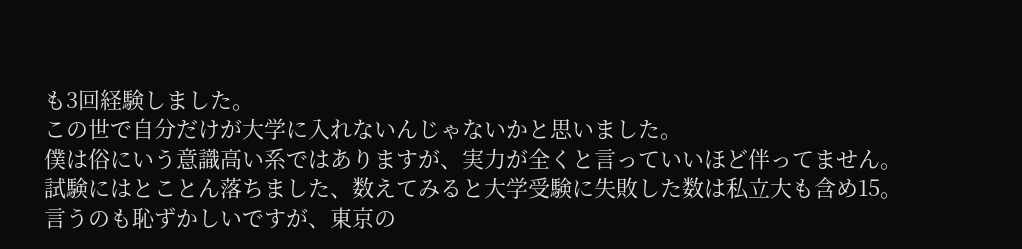も3回経験しました。
この世で自分だけが大学に入れないんじゃないかと思いました。
僕は俗にいう意識高い系ではありますが、実力が全くと言っていいほど伴ってません。
試験にはとことん落ちました、数えてみると大学受験に失敗した数は私立大も含め15。
言うのも恥ずかしいですが、東京の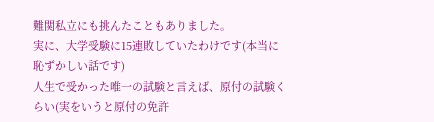難関私立にも挑んたこともありました。
実に、大学受験に15連敗していたわけです(本当に恥ずかしい話です)
人生で受かった唯一の試験と言えば、原付の試験くらい(実をいうと原付の免許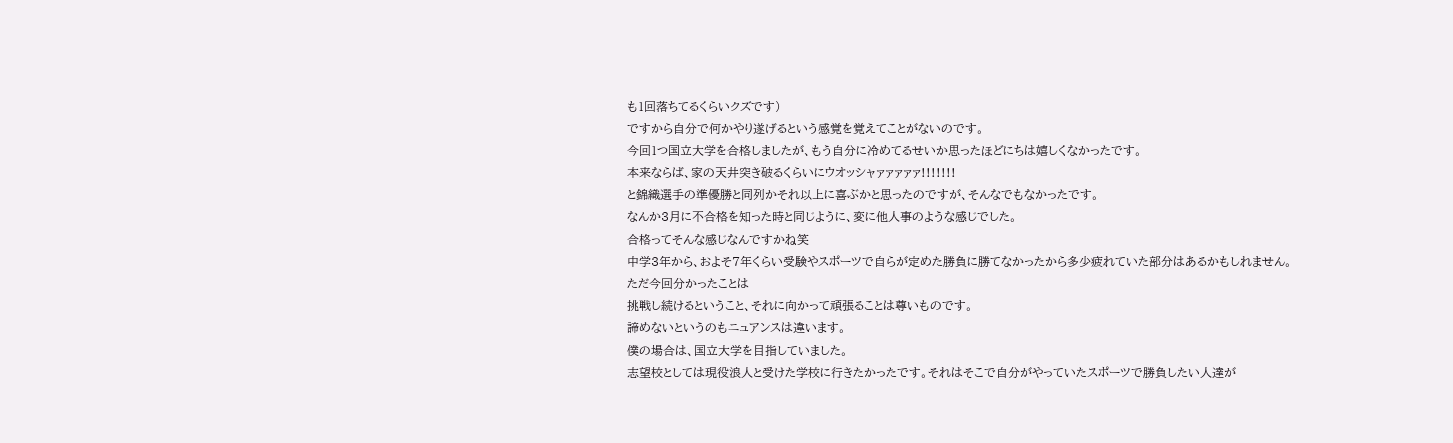も1回落ちてるくらいクズです)
ですから自分で何かやり遂げるという感覚を覚えてことがないのです。
今回1つ国立大学を合格しましたが、もう自分に冷めてるせいか思ったほどにちは嬉しくなかったです。
本来ならば、家の天井突き破るくらいにウオッシャァァァァァ!!!!!!!
と錦織選手の準優勝と同列かそれ以上に喜ぶかと思ったのですが、そんなでもなかったです。
なんか3月に不合格を知った時と同じように、変に他人事のような感じでした。
合格ってそんな感じなんですかね笑
中学3年から、およそ7年くらい受験やスポーツで自らが定めた勝負に勝てなかったから多少疲れていた部分はあるかもしれません。
ただ今回分かったことは
挑戦し続けるということ、それに向かって頑張ることは尊いものです。
諦めないというのもニュアンスは違います。
僕の場合は、国立大学を目指していました。
志望校としては現役浪人と受けた学校に行きたかったです。それはそこで自分がやっていたスポーツで勝負したい人達が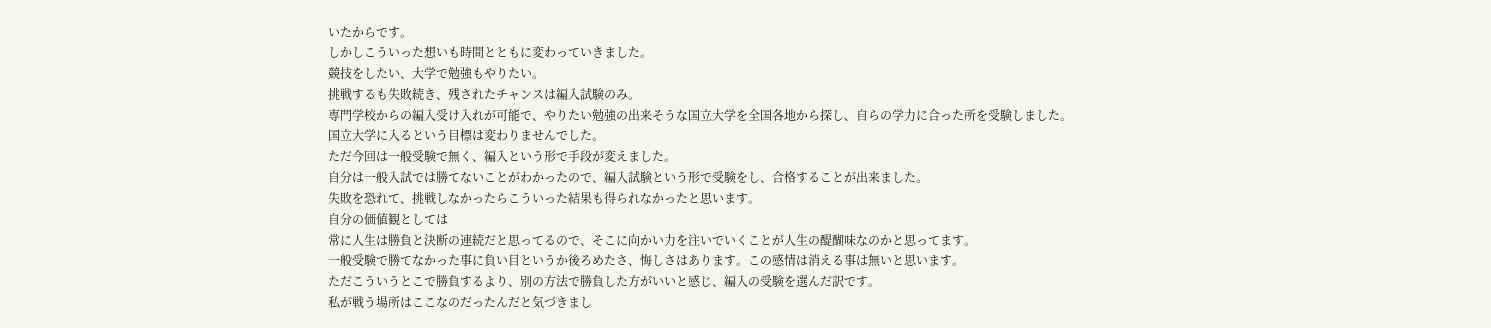いたからです。
しかしこういった想いも時間とともに変わっていきました。
競技をしたい、大学で勉強もやりたい。
挑戦するも失敗続き、残されたチャンスは編入試験のみ。
専門学校からの編入受け入れが可能で、やりたい勉強の出来そうな国立大学を全国各地から探し、自らの学力に合った所を受験しました。
国立大学に入るという目標は変わりませんでした。
ただ今回は一般受験で無く、編入という形で手段が変えました。
自分は一般入試では勝てないことがわかったので、編入試験という形で受験をし、合格することが出来ました。
失敗を恐れて、挑戦しなかったらこういった結果も得られなかったと思います。
自分の価値観としては
常に人生は勝負と決断の連続だと思ってるので、そこに向かい力を注いでいくことが人生の醍醐味なのかと思ってます。
一般受験で勝てなかった事に負い目というか後ろめたさ、悔しさはあります。この感情は消える事は無いと思います。
ただこういうとこで勝負するより、別の方法で勝負した方がいいと感じ、編入の受験を選んだ訳です。
私が戦う場所はここなのだったんだと気づきまし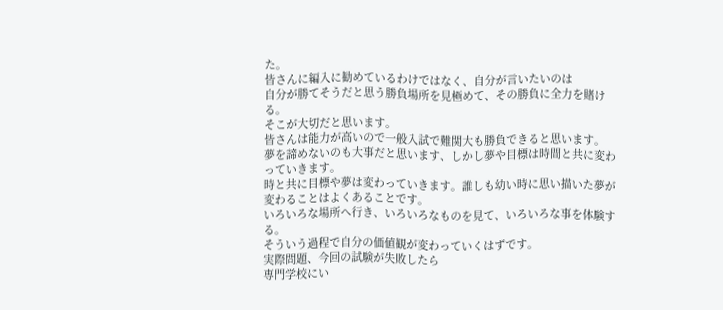た。
皆さんに編入に勧めているわけではなく、自分が言いたいのは
自分が勝てそうだと思う勝負場所を見極めて、その勝負に全力を賭ける。
そこが大切だと思います。
皆さんは能力が高いので一般入試で難関大も勝負できると思います。
夢を諦めないのも大事だと思います、しかし夢や目標は時間と共に変わっていきます。
時と共に目標や夢は変わっていきます。誰しも幼い時に思い描いた夢が変わることはよくあることです。
いろいろな場所へ行き、いろいろなものを見て、いろいろな事を体験する。
そういう過程で自分の価値観が変わっていくはずです。
実際問題、今回の試験が失敗したら
専門学校にい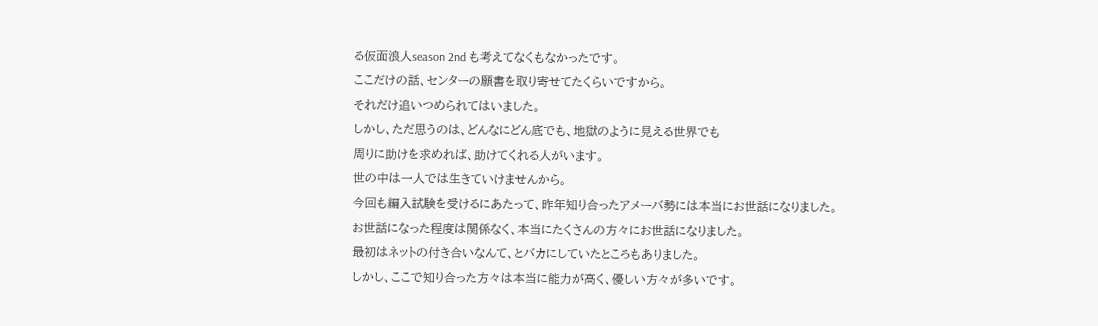る仮面浪人season 2nd も考えてなくもなかったです。
ここだけの話、センターの願書を取り寄せてたくらいですから。
それだけ追いつめられてはいました。
しかし、ただ思うのは、どんなにどん底でも、地獄のように見える世界でも
周りに助けを求めれば、助けてくれる人がいます。
世の中は一人では生きていけませんから。
今回も編入試験を受けるにあたって、昨年知り合ったアメーバ勢には本当にお世話になりました。
お世話になった程度は関係なく、本当にたくさんの方々にお世話になりました。
最初はネットの付き合いなんて、とバカにしていたところもありました。
しかし、ここで知り合った方々は本当に能力が高く、優しい方々が多いです。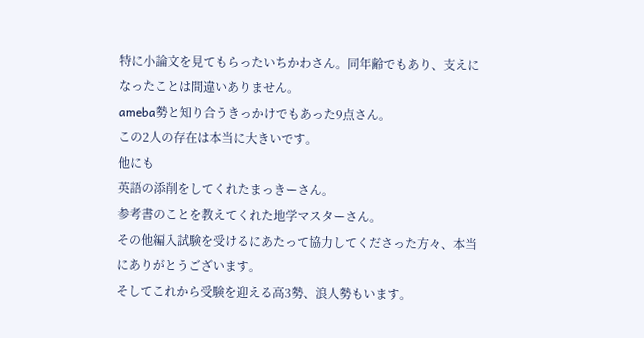特に小論文を見てもらったいちかわさん。同年齢でもあり、支えになったことは間違いありません。
ameba勢と知り合うきっかけでもあった9点さん。
この2人の存在は本当に大きいです。
他にも
英語の添削をしてくれたまっきーさん。
参考書のことを教えてくれた地学マスターさん。
その他編入試験を受けるにあたって協力してくださった方々、本当にありがとうございます。
そしてこれから受験を迎える高3勢、浪人勢もいます。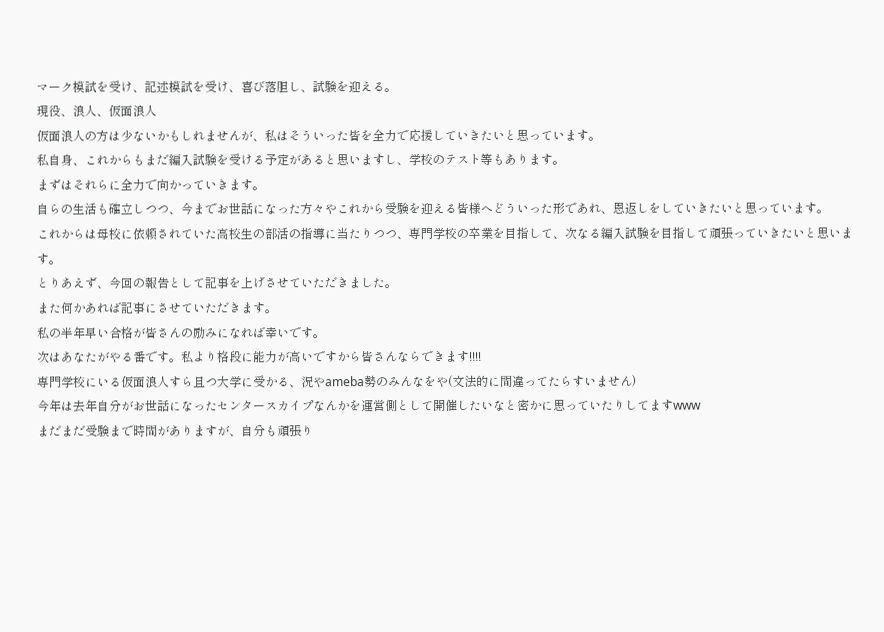マーク模試を受け、記述模試を受け、喜び落胆し、試験を迎える。
現役、浪人、仮面浪人
仮面浪人の方は少ないかもしれませんが、私はそういった皆を全力で応援していきたいと思っています。
私自身、これからもまだ編入試験を受ける予定があると思いますし、学校のテスト等もあります。
まずはそれらに全力で向かっていきます。
自らの生活も確立しつつ、今までお世話になった方々やこれから受験を迎える皆様へどういった形であれ、恩返しをしていきたいと思っています。
これからは母校に依頼されていた高校生の部活の指導に当たりつつ、専門学校の卒業を目指して、次なる編入試験を目指して頑張っていきたいと思います。
とりあえず、今回の報告として記事を上げさせていただきました。
また何かあれば記事にさせていただきます。
私の半年早い合格が皆さんの励みになれば幸いです。
次はあなたがやる番です。私より格段に能力が高いですから皆さんならできます!!!!
専門学校にいる仮面浪人すら且つ大学に受かる、況やameba勢のみんなをや(文法的に間違ってたらすいません)
今年は去年自分がお世話になったセンタースカイプなんかを運営側として開催したいなと密かに思っていたりしてますwww
まだまだ受験まで時間がありますが、自分も頑張り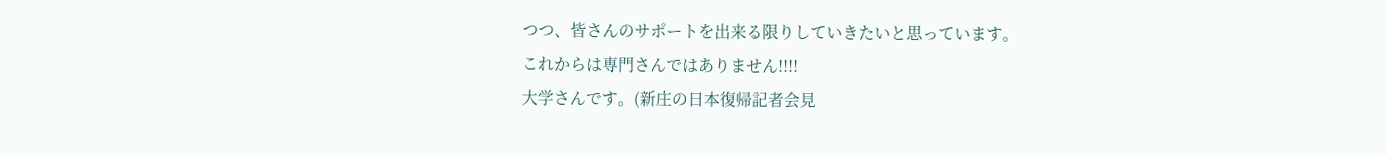つつ、皆さんのサポートを出来る限りしていきたいと思っています。
これからは専門さんではありません!!!!
大学さんです。(新庄の日本復帰記者会見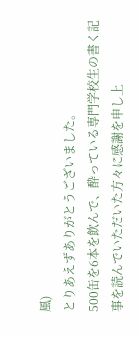風)
とりあえずありがとうございました。
500缶を6本を飲んで、酔っている専門学校生の書く記事を読んでいただいた方々に感謝を申し上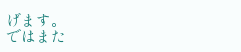げます。
ではまた